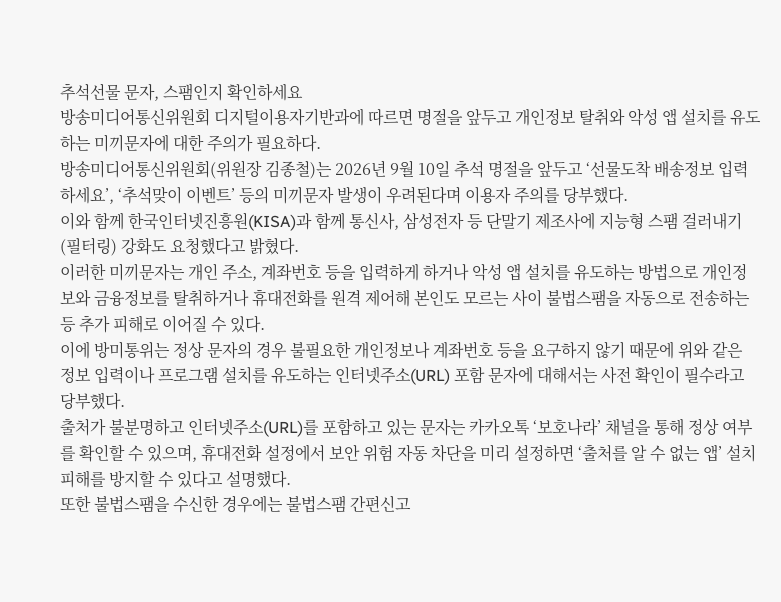추석선물 문자, 스팸인지 확인하세요
방송미디어통신위원회 디지털이용자기반과에 따르면 명절을 앞두고 개인정보 탈취와 악성 앱 설치를 유도하는 미끼문자에 대한 주의가 필요하다.
방송미디어통신위원회(위원장 김종철)는 2026년 9월 10일 추석 명절을 앞두고 ‘선물도착 배송정보 입력하세요’, ‘추석맞이 이벤트’ 등의 미끼문자 발생이 우려된다며 이용자 주의를 당부했다.
이와 함께 한국인터넷진흥원(KISA)과 함께 통신사, 삼성전자 등 단말기 제조사에 지능형 스팸 걸러내기(필터링) 강화도 요청했다고 밝혔다.
이러한 미끼문자는 개인 주소, 계좌번호 등을 입력하게 하거나 악성 앱 설치를 유도하는 방법으로 개인정보와 금융정보를 탈취하거나 휴대전화를 원격 제어해 본인도 모르는 사이 불법스팸을 자동으로 전송하는 등 추가 피해로 이어질 수 있다.
이에 방미통위는 정상 문자의 경우 불필요한 개인정보나 계좌번호 등을 요구하지 않기 때문에 위와 같은 정보 입력이나 프로그램 설치를 유도하는 인터넷주소(URL) 포함 문자에 대해서는 사전 확인이 필수라고 당부했다.
출처가 불분명하고 인터넷주소(URL)를 포함하고 있는 문자는 카카오톡 ‘보호나라’ 채널을 통해 정상 여부를 확인할 수 있으며, 휴대전화 설정에서 보안 위험 자동 차단을 미리 설정하면 ‘출처를 알 수 없는 앱’ 설치 피해를 방지할 수 있다고 설명했다.
또한 불법스팸을 수신한 경우에는 불법스팸 간편신고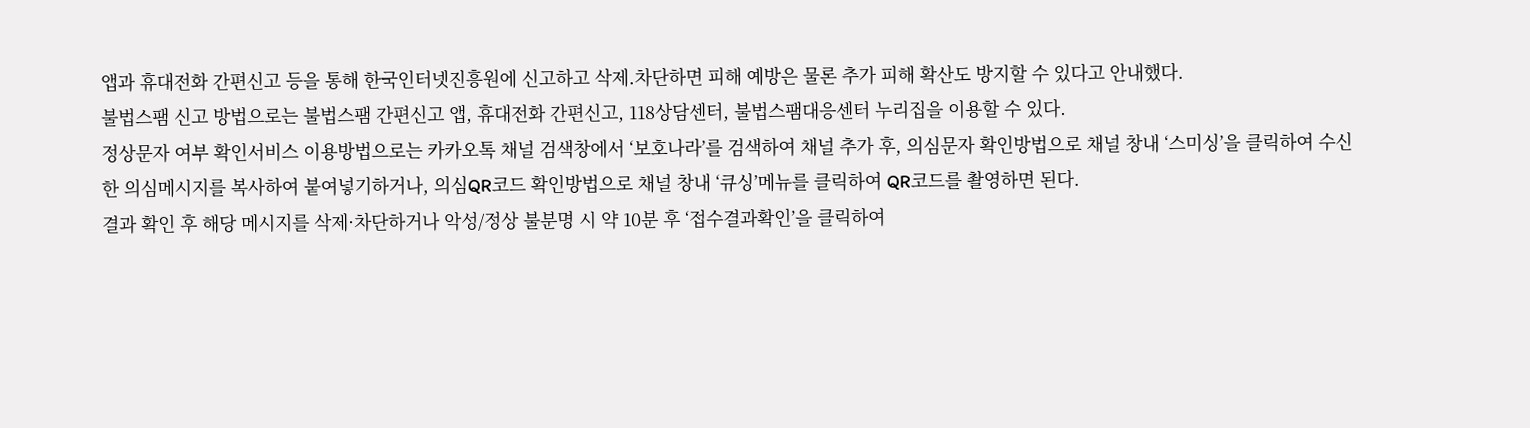앱과 휴대전화 간편신고 등을 통해 한국인터넷진흥원에 신고하고 삭제․차단하면 피해 예방은 물론 추가 피해 확산도 방지할 수 있다고 안내했다.
불법스팸 신고 방법으로는 불법스팸 간편신고 앱, 휴대전화 간편신고, 118상담센터, 불법스팸대응센터 누리집을 이용할 수 있다.
정상문자 여부 확인서비스 이용방법으로는 카카오톡 채널 검색창에서 ‘보호나라’를 검색하여 채널 추가 후, 의심문자 확인방법으로 채널 창내 ‘스미싱’을 클릭하여 수신한 의심메시지를 복사하여 붙여넣기하거나, 의심QR코드 확인방법으로 채널 창내 ‘큐싱’메뉴를 클릭하여 QR코드를 촬영하면 된다.
결과 확인 후 해당 메시지를 삭제·차단하거나 악성/정상 불분명 시 약 10분 후 ‘접수결과확인’을 클릭하여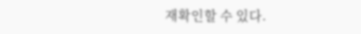재확인할 수 있다.